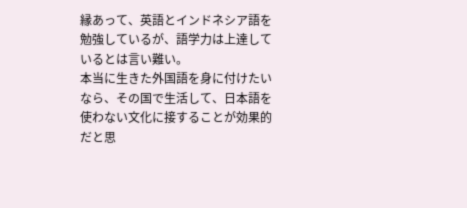縁あって、英語とインドネシア語を勉強しているが、語学力は上達しているとは言い難い。
本当に生きた外国語を身に付けたいなら、その国で生活して、日本語を使わない文化に接することが効果的だと思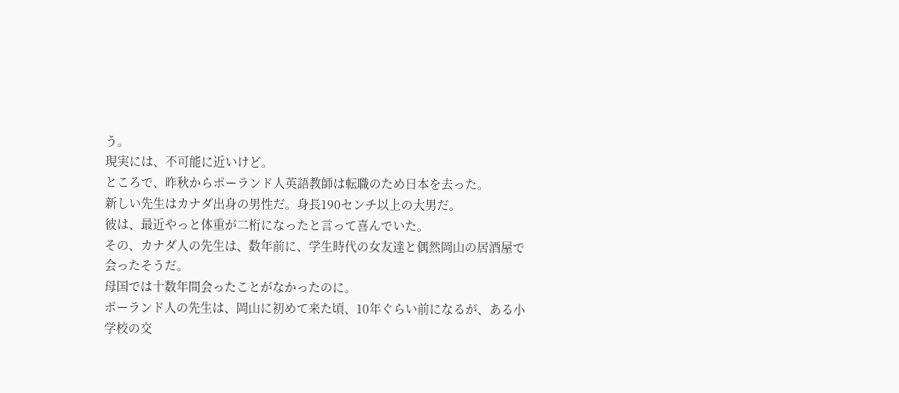う。
現実には、不可能に近いけど。
ところで、昨秋からポーランド人英語教師は転職のため日本を去った。
新しい先生はカナダ出身の男性だ。身長190センチ以上の大男だ。
彼は、最近やっと体重が二桁になったと言って喜んでいた。
その、カナダ人の先生は、数年前に、学生時代の女友達と偶然岡山の居酒屋で会ったそうだ。
母国では十数年間会ったことがなかったのに。
ポーランド人の先生は、岡山に初めて来た頃、10年ぐらい前になるが、ある小学校の交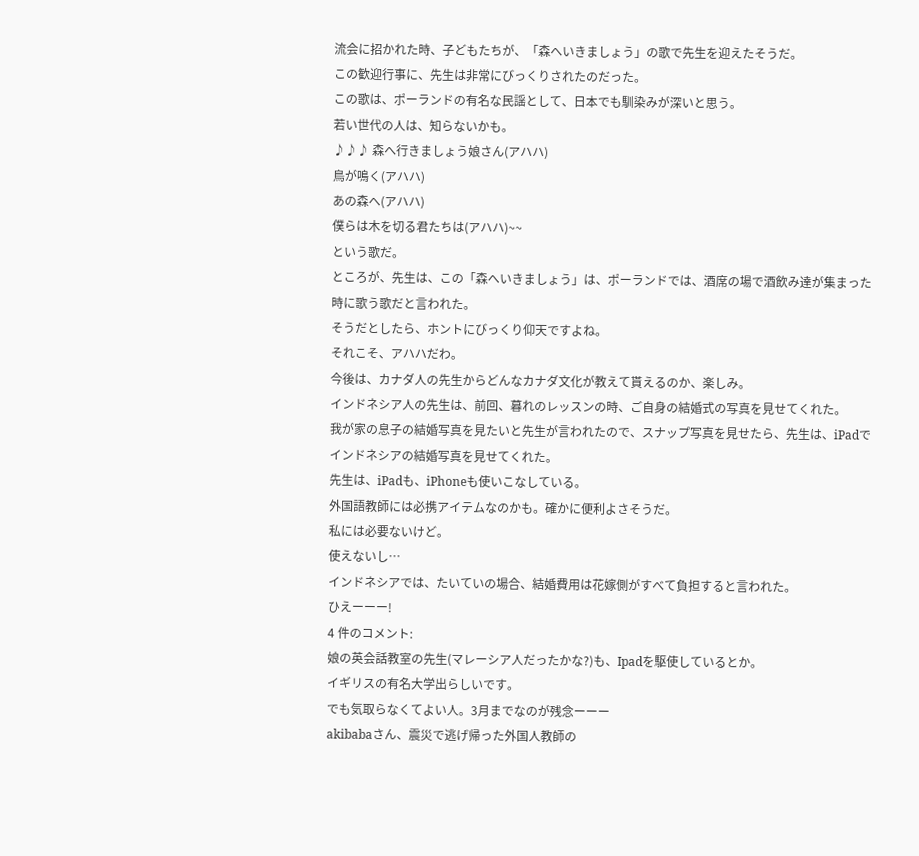流会に招かれた時、子どもたちが、「森へいきましょう」の歌で先生を迎えたそうだ。
この歓迎行事に、先生は非常にびっくりされたのだった。
この歌は、ポーランドの有名な民謡として、日本でも馴染みが深いと思う。
若い世代の人は、知らないかも。
♪♪♪ 森へ行きましょう娘さん(アハハ)
鳥が鳴く(アハハ)
あの森へ(アハハ)
僕らは木を切る君たちは(アハハ)~~
という歌だ。
ところが、先生は、この「森へいきましょう」は、ポーランドでは、酒席の場で酒飲み達が集まった時に歌う歌だと言われた。
そうだとしたら、ホントにびっくり仰天ですよね。
それこそ、アハハだわ。
今後は、カナダ人の先生からどんなカナダ文化が教えて貰えるのか、楽しみ。
インドネシア人の先生は、前回、暮れのレッスンの時、ご自身の結婚式の写真を見せてくれた。
我が家の息子の結婚写真を見たいと先生が言われたので、スナップ写真を見せたら、先生は、iPadでインドネシアの結婚写真を見せてくれた。
先生は、iPadも、iPhoneも使いこなしている。
外国語教師には必携アイテムなのかも。確かに便利よさそうだ。
私には必要ないけど。
使えないし…
インドネシアでは、たいていの場合、結婚費用は花嫁側がすべて負担すると言われた。
ひえーーー!
4 件のコメント:
娘の英会話教室の先生(マレーシア人だったかな?)も、Ipadを駆使しているとか。
イギリスの有名大学出らしいです。
でも気取らなくてよい人。3月までなのが残念ーーー
akibabaさん、震災で逃げ帰った外国人教師の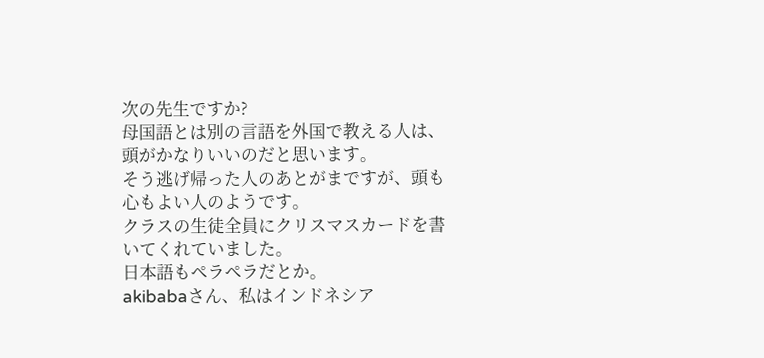次の先生ですか?
母国語とは別の言語を外国で教える人は、頭がかなりいいのだと思います。
そう逃げ帰った人のあとがまですが、頭も心もよい人のようです。
クラスの生徒全員にクリスマスカードを書いてくれていました。
日本語もペラペラだとか。
akibabaさん、私はインドネシア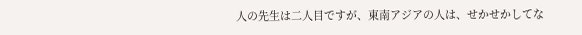人の先生は二人目ですが、東南アジアの人は、せかせかしてな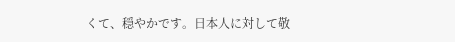くて、穏やかです。日本人に対して敬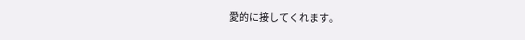愛的に接してくれます。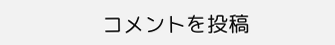コメントを投稿